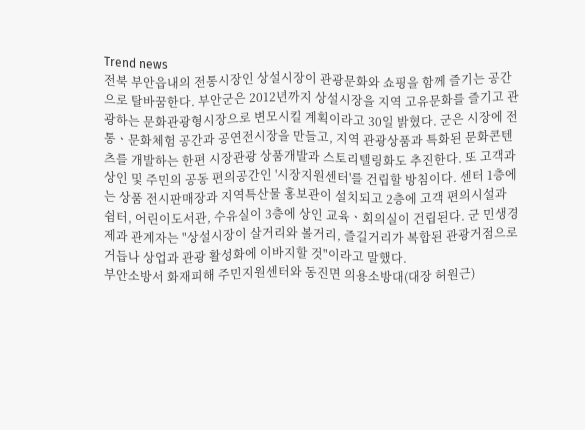Trend news
전북 부안읍내의 전통시장인 상설시장이 관광문화와 쇼핑을 함께 즐기는 공간으로 탈바꿈한다. 부안군은 2012년까지 상설시장을 지역 고유문화를 즐기고 관광하는 문화관광형시장으로 변모시킬 계획이라고 30일 밝혔다. 군은 시장에 전통ㆍ문화체험 공간과 공연전시장을 만들고, 지역 관광상품과 특화된 문화콘텐츠를 개발하는 한편 시장관광 상품개발과 스토리텔링화도 추진한다. 또 고객과 상인 및 주민의 공동 편의공간인 '시장지원센터'를 건립할 방침이다. 센터 1층에는 상품 전시판매장과 지역특산물 홍보관이 설치되고 2층에 고객 편의시설과 쉼터, 어린이도서관, 수유실이 3층에 상인 교육ㆍ회의실이 건립된다. 군 민생경제과 관계자는 "상설시장이 살거리와 볼거리, 즐길거리가 복합된 관광거점으로 거듭나 상업과 관광 활성화에 이바지할 것"이라고 말했다.
부안소방서 화재피해 주민지원센터와 동진면 의용소방대(대장 허원근)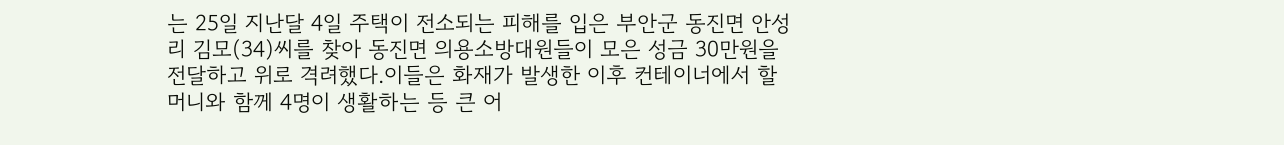는 25일 지난달 4일 주택이 전소되는 피해를 입은 부안군 동진면 안성리 김모(34)씨를 찾아 동진면 의용소방대원들이 모은 성금 30만원을 전달하고 위로 격려했다.이들은 화재가 발생한 이후 컨테이너에서 할머니와 함께 4명이 생활하는 등 큰 어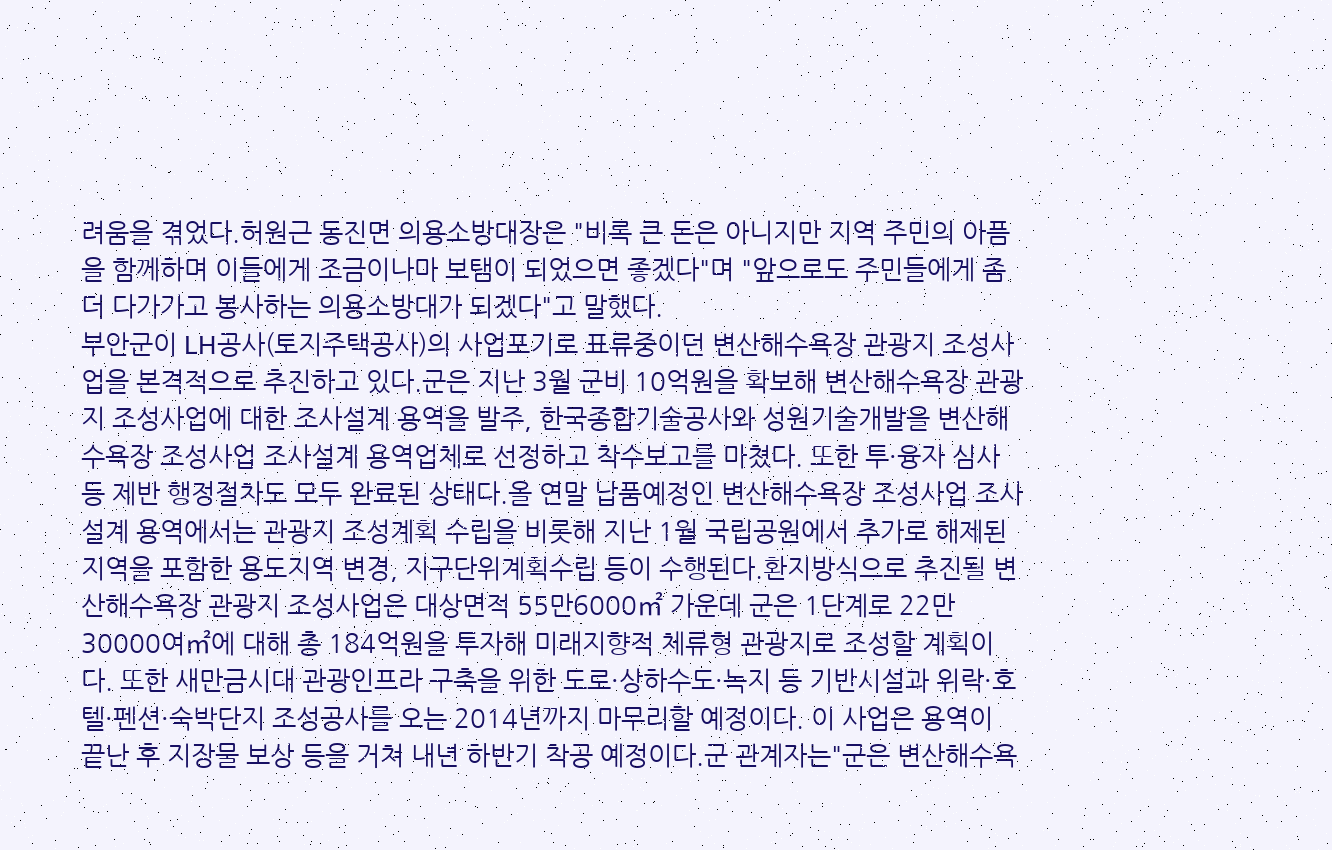려움을 겪었다.허원근 동진면 의용소방대장은 "비록 큰 돈은 아니지만 지역 주민의 아픔을 함께하며 이들에게 조금이나마 보탬이 되었으면 좋겠다"며 "앞으로도 주민들에게 좀 더 다가가고 봉사하는 의용소방대가 되겠다"고 말했다.
부안군이 LH공사(토지주택공사)의 사업포기로 표류중이던 변산해수욕장 관광지 조성사업을 본격적으로 추진하고 있다.군은 지난 3월 군비 10억원을 확보해 변산해수욕장 관광지 조성사업에 대한 조사설계 용역을 발주, 한국종합기술공사와 성원기술개발을 변산해수욕장 조성사업 조사설계 용역업체로 선정하고 착수보고를 마쳤다. 또한 투·융자 심사 등 제반 행정절차도 모두 완료된 상태다.올 연말 납품예정인 변산해수욕장 조성사업 조사설계 용역에서는 관광지 조성계획 수립을 비롯해 지난 1월 국립공원에서 추가로 해제된 지역을 포함한 용도지역 변경, 지구단위계획수립 등이 수행된다.환지방식으로 추진될 변산해수욕장 관광지 조성사업은 대상면적 55만6000㎡ 가운데 군은 1단계로 22만30000여㎡에 대해 총 184억원을 투자해 미래지향적 체류형 관광지로 조성할 계획이다. 또한 새만금시대 관광인프라 구축을 위한 도로·상하수도·녹지 등 기반시설과 위락·호텔·펜션·숙박단지 조성공사를 오는 2014년까지 마무리할 예정이다. 이 사업은 용역이 끝난 후 지장물 보상 등을 거쳐 내년 하반기 착공 예정이다.군 관계자는"군은 변산해수욕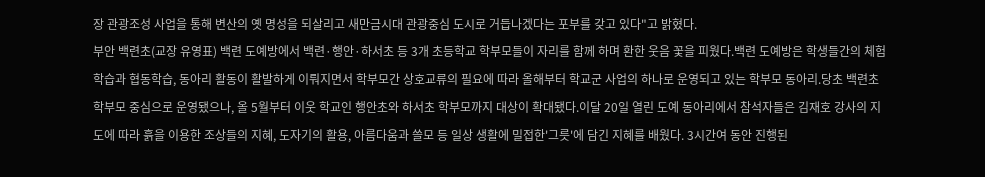장 관광조성 사업을 통해 변산의 옛 명성을 되살리고 새만금시대 관광중심 도시로 거듭나겠다는 포부를 갖고 있다"고 밝혔다.
부안 백련초(교장 유영표) 백련 도예방에서 백련·행안·하서초 등 3개 초등학교 학부모들이 자리를 함께 하며 환한 웃음 꽃을 피웠다.백련 도예방은 학생들간의 체험학습과 협동학습, 동아리 활동이 활발하게 이뤄지면서 학부모간 상호교류의 필요에 따라 올해부터 학교군 사업의 하나로 운영되고 있는 학부모 동아리.당초 백련초 학부모 중심으로 운영됐으나, 올 5월부터 이웃 학교인 행안초와 하서초 학부모까지 대상이 확대됐다.이달 20일 열린 도예 동아리에서 참석자들은 김재호 강사의 지도에 따라 흙을 이용한 조상들의 지혜, 도자기의 활용, 아름다움과 쓸모 등 일상 생활에 밀접한'그릇'에 담긴 지혜를 배웠다. 3시간여 동안 진행된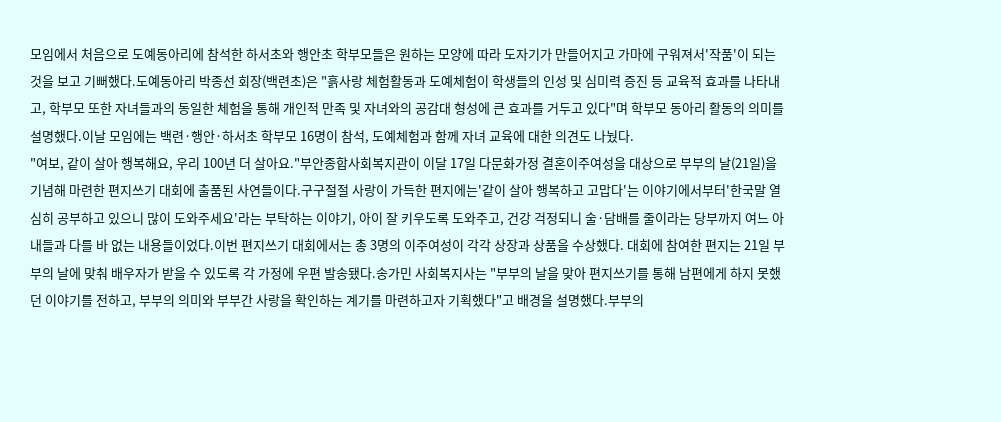모임에서 처음으로 도예동아리에 참석한 하서초와 행안초 학부모들은 원하는 모양에 따라 도자기가 만들어지고 가마에 구워져서'작품'이 되는 것을 보고 기뻐했다.도예동아리 박종선 회장(백련초)은 "흙사랑 체험활동과 도예체험이 학생들의 인성 및 심미력 증진 등 교육적 효과를 나타내고, 학부모 또한 자녀들과의 동일한 체험을 통해 개인적 만족 및 자녀와의 공감대 형성에 큰 효과를 거두고 있다"며 학부모 동아리 활동의 의미를 설명했다.이날 모임에는 백련·행안·하서초 학부모 16명이 참석, 도예체험과 함께 자녀 교육에 대한 의견도 나눴다.
"여보, 같이 살아 행복해요, 우리 100년 더 살아요."부안종합사회복지관이 이달 17일 다문화가정 결혼이주여성을 대상으로 부부의 날(21일)을 기념해 마련한 편지쓰기 대회에 출품된 사연들이다.구구절절 사랑이 가득한 편지에는'같이 살아 행복하고 고맙다'는 이야기에서부터'한국말 열심히 공부하고 있으니 많이 도와주세요'라는 부탁하는 이야기, 아이 잘 키우도록 도와주고, 건강 걱정되니 술·담배를 줄이라는 당부까지 여느 아내들과 다를 바 없는 내용들이었다.이번 편지쓰기 대회에서는 총 3명의 이주여성이 각각 상장과 상품을 수상했다. 대회에 참여한 편지는 21일 부부의 날에 맞춰 배우자가 받을 수 있도록 각 가정에 우편 발송됐다.송가민 사회복지사는 "부부의 날을 맞아 편지쓰기를 통해 남편에게 하지 못했던 이야기를 전하고, 부부의 의미와 부부간 사랑을 확인하는 계기를 마련하고자 기획했다"고 배경을 설명했다.부부의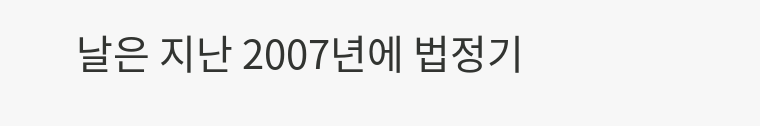날은 지난 2007년에 법정기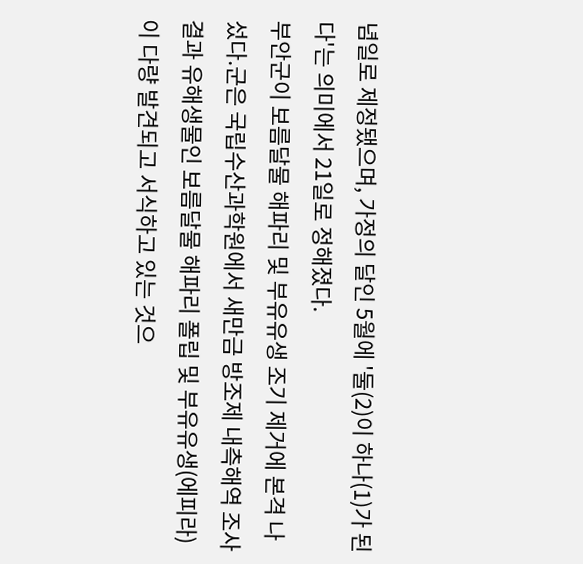념일로 제정됐으며, 가정의 달인 5월에 '둘(2)이 하나(1)가 된다'는 의미에서 21일로 정해졌다.
부안군이 보름달물 해파리 및 부유유생 조기 제거에 본격 나섰다.군은 국립수산과학원에서 새만금 방조제 내측해역 조사결과 유해생물인 보름달물 해파리 폴립 및 부유유생(에피라)이 다량 발견되고 서식하고 있는 것으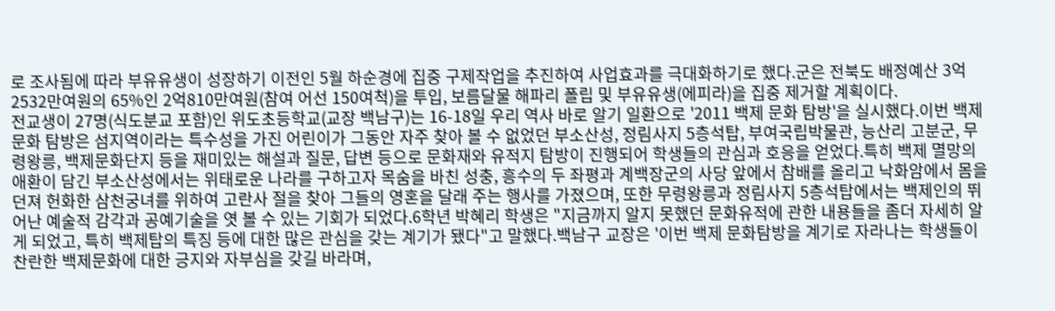로 조사됨에 따라 부유유생이 성장하기 이전인 5월 하순경에 집중 구제작업을 추진하여 사업효과를 극대화하기로 했다.군은 전북도 배정예산 3억2532만여원의 65%인 2억810만여원(참여 어선 150여척)을 투입, 보름달물 해파리 폴립 및 부유유생(에피라)을 집중 제거할 계획이다.
전교생이 27명(식도분교 포함)인 위도초등학교(교장 백남구)는 16-18일 우리 역사 바로 알기 일환으로 '2011 백제 문화 탐방'을 실시했다.이번 백제문화 탐방은 섬지역이라는 특수성을 가진 어린이가 그동안 자주 찾아 볼 수 없었던 부소산성, 정림사지 5층석탑, 부여국립박물관, 능산리 고분군, 무령왕릉, 백제문화단지 등을 재미있는 해설과 질문, 답변 등으로 문화재와 유적지 탐방이 진행되어 학생들의 관심과 호응을 얻었다.특히 백제 멸망의 애환이 담긴 부소산성에서는 위태로운 나라를 구하고자 목숨을 바친 성충, 흥수의 두 좌평과 계백장군의 사당 앞에서 참배를 올리고 낙화암에서 몸을 던져 헌화한 삼천궁녀를 위하여 고란사 절을 찾아 그들의 영혼을 달래 주는 행사를 가졌으며, 또한 무령왕릉과 정림사지 5층석탑에서는 백제인의 뛰어난 예술적 감각과 공예기술을 엿 볼 수 있는 기회가 되었다.6학년 박혜리 학생은 "지금까지 알지 못했던 문화유적에 관한 내용들을 좀더 자세히 알게 되었고, 특히 백제탑의 특징 등에 대한 많은 관심을 갖는 계기가 됐다"고 말했다.백남구 교장은 '이번 백제 문화탐방을 계기로 자라나는 학생들이 찬란한 백제문화에 대한 긍지와 자부심을 갖길 바라며,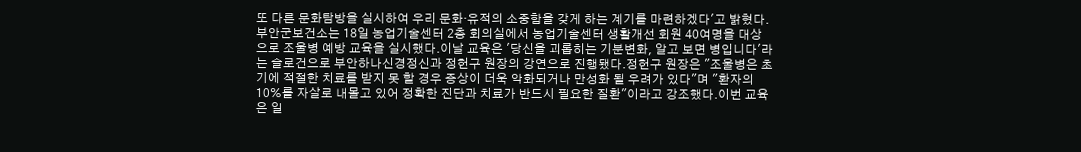또 다른 문화탐방을 실시하여 우리 문화·유적의 소중함을 갖게 하는 계기를 마련하겠다'고 밝혔다.
부안군보건소는 18일 농업기술센터 2층 회의실에서 농업기술센터 생활개선 회원 40여명을 대상으로 조울병 예방 교육을 실시했다.이날 교육은 '당신을 괴롭히는 기분변화, 알고 보면 병입니다'라는 슬로건으로 부안하나신경정신과 정헌구 원장의 강연으로 진행됐다.정헌구 원장은 "조울병은 초기에 적절한 치료를 받지 못 할 경우 증상이 더욱 악화되거나 만성화 될 우려가 있다"며 "환자의 10%를 자살로 내몰고 있어 정확한 진단과 치료가 반드시 필요한 질환"이라고 강조했다.이번 교육은 일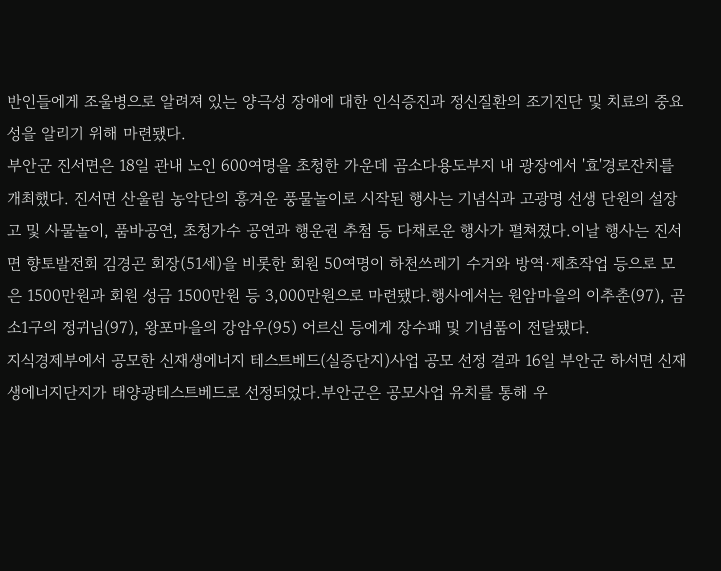반인들에게 조울병으로 알려져 있는 양극성 장애에 대한 인식증진과 정신질환의 조기진단 및 치료의 중요성을 알리기 위해 마련됐다.
부안군 진서면은 18일 관내 노인 600여명을 초청한 가운데 곰소다용도부지 내 광장에서 '효'경로잔치를 개최했다. 진서면 산울림 농악단의 흥겨운 풍물놀이로 시작된 행사는 기념식과 고광명 선생 단원의 설장고 및 사물놀이, 품바공연, 초청가수 공연과 행운권 추첨 등 다채로운 행사가 펼쳐졌다.이날 행사는 진서면 향토발전회 김경곤 회장(51세)을 비롯한 회원 50여명이 하천쓰레기 수거와 방역·제초작업 등으로 모은 1500만원과 회원 성금 1500만원 등 3,000만원으로 마련됐다.행사에서는 원암마을의 이추춘(97), 곰소1구의 정귀님(97), 왕포마을의 강암우(95) 어르신 등에게 장수패 및 기념품이 전달됐다.
지식경제부에서 공모한 신재생에너지 테스트베드(실증단지)사업 공모 선정 결과 16일 부안군 하서면 신재생에너지단지가 태양광테스트베드로 선정되었다.부안군은 공모사업 유치를 통해 우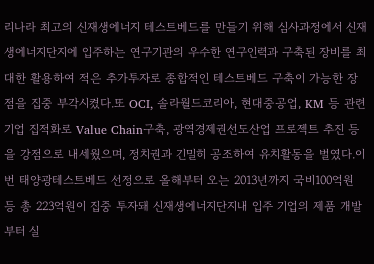리나라 최고의 신재생에너지 테스트베드를 만들기 위해 심사과정에서 신재생에너지단지에 입주하는 연구기관의 우수한 연구인력과 구축된 장비를 최대한 활용하여 적은 추가투자로 종합적인 테스트베드 구축이 가능한 장점을 집중 부각시켰다.또 OCI, 솔라월드코리아, 현대중공업, KM 등 관련기업 집적화로 Value Chain구축, 광역경제권선도산업 프로젝트 추진 등을 강점으로 내세웠으며, 정치권과 긴밀히 공조하여 유치활동을 벌였다.이번 태양광테스트베드 선정으로 올해부터 오는 2013년까지 국비100억원 등 총 223억원이 집중 투자돼 신재생에너지단지내 입주 기업의 제품 개발부터 실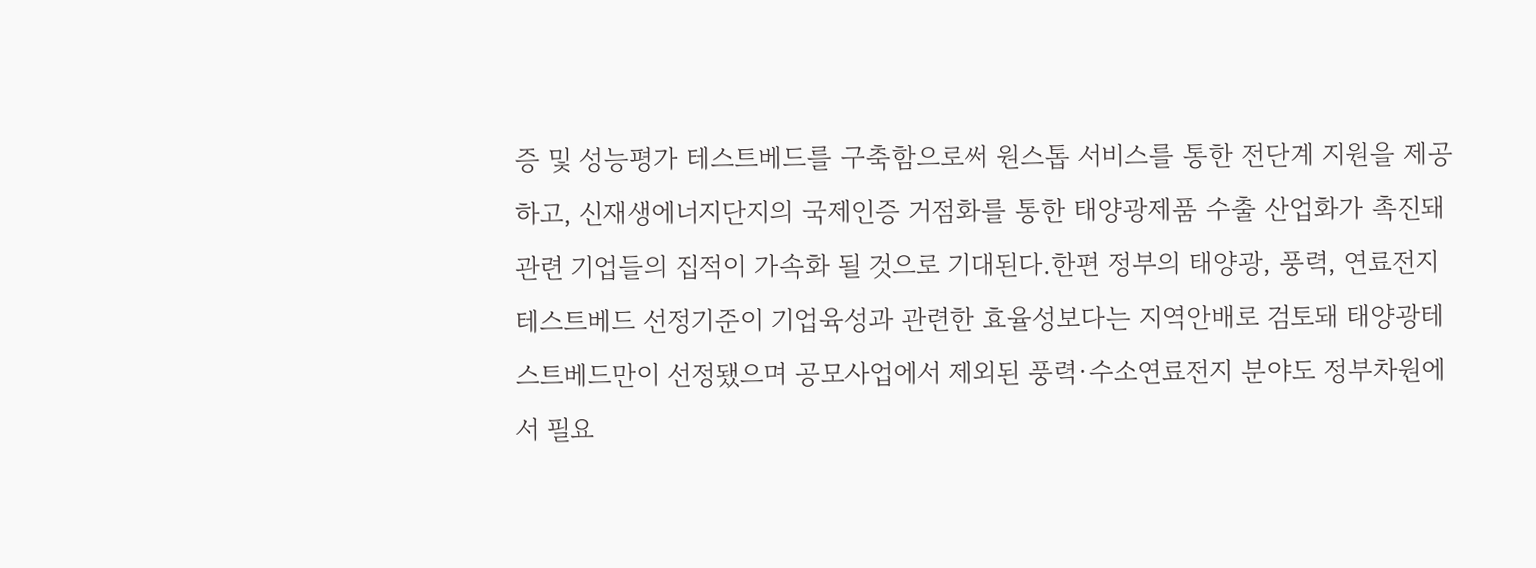증 및 성능평가 테스트베드를 구축함으로써 원스톱 서비스를 통한 전단계 지원을 제공하고, 신재생에너지단지의 국제인증 거점화를 통한 태양광제품 수출 산업화가 촉진돼 관련 기업들의 집적이 가속화 될 것으로 기대된다.한편 정부의 태양광, 풍력, 연료전지 테스트베드 선정기준이 기업육성과 관련한 효율성보다는 지역안배로 검토돼 태양광테스트베드만이 선정됐으며 공모사업에서 제외된 풍력·수소연료전지 분야도 정부차원에서 필요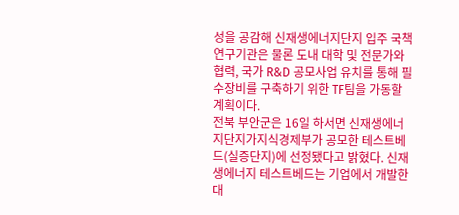성을 공감해 신재생에너지단지 입주 국책연구기관은 물론 도내 대학 및 전문가와 협력, 국가 R&D 공모사업 유치를 통해 필수장비를 구축하기 위한 TF팀을 가동할 계획이다.
전북 부안군은 16일 하서면 신재생에너지단지가지식경제부가 공모한 테스트베드(실증단지)에 선정됐다고 밝혔다. 신재생에너지 테스트베드는 기업에서 개발한 대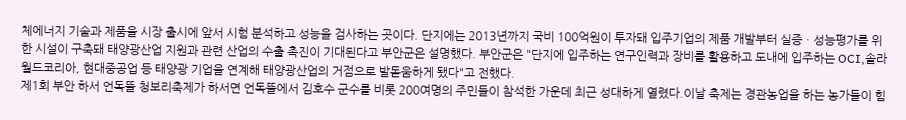체에너지 기술과 제품을 시장 출시에 앞서 시험 분석하고 성능을 검사하는 곳이다. 단지에는 2013년까지 국비 100억원이 투자돼 입주기업의 제품 개발부터 실증ㆍ성능평가를 위한 시설이 구축돼 태양광산업 지원과 관련 산업의 수출 촉진이 기대된다고 부안군은 설명했다. 부안군은 "단지에 입주하는 연구인력과 장비를 활용하고 도내에 입주하는 OCI,솔라월드코리아, 현대중공업 등 태양광 기업을 연계해 태양광산업의 거점으로 발돋움하게 됐다"고 전했다.
제1회 부안 하서 언독뜰 청보리축제가 하서면 언독뜰에서 김호수 군수를 비롯 200여명의 주민들이 참석한 가운데 최근 성대하게 열렸다.이날 축제는 경관농업을 하는 농가들이 힘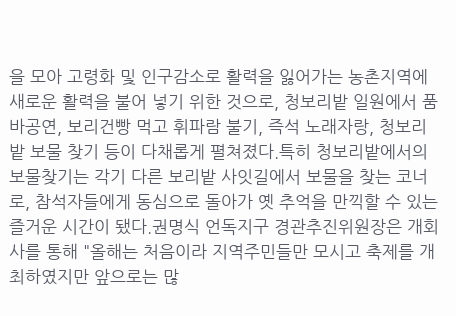을 모아 고령화 및 인구감소로 활력을 잃어가는 농촌지역에 새로운 활력을 불어 넣기 위한 것으로, 청보리밭 일원에서 품바공연, 보리건빵 먹고 휘파람 불기, 즉석 노래자랑, 청보리밭 보물 찾기 등이 다채롭게 펼쳐졌다.특히 청보리밭에서의 보물찾기는 각기 다른 보리밭 사잇길에서 보물을 찾는 코너로, 참석자들에게 동심으로 돌아가 옛 추억을 만끽할 수 있는 즐거운 시간이 됐다.권명식 언독지구 경관추진위원장은 개회사를 통해 "올해는 처음이라 지역주민들만 모시고 축제를 개최하였지만 앞으로는 많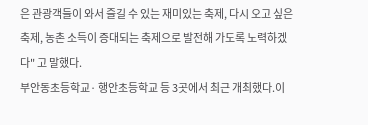은 관광객들이 와서 즐길 수 있는 재미있는 축제, 다시 오고 싶은 축제, 농촌 소득이 증대되는 축제으로 발전해 가도록 노력하겠다" 고 말했다.
부안동초등학교· 행안초등학교 등 3곳에서 최근 개최했다.이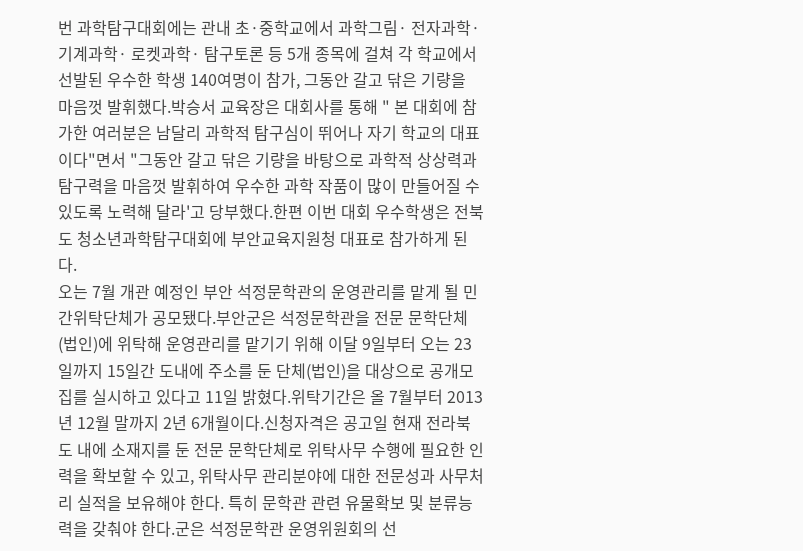번 과학탐구대회에는 관내 초·중학교에서 과학그림· 전자과학· 기계과학· 로켓과학· 탐구토론 등 5개 종목에 걸쳐 각 학교에서 선발된 우수한 학생 140여명이 참가, 그동안 갈고 닦은 기량을 마음껏 발휘했다.박승서 교육장은 대회사를 통해 " 본 대회에 참가한 여러분은 남달리 과학적 탐구심이 뛰어나 자기 학교의 대표이다"면서 "그동안 갈고 닦은 기량을 바탕으로 과학적 상상력과 탐구력을 마음껏 발휘하여 우수한 과학 작품이 많이 만들어질 수 있도록 노력해 달라'고 당부했다.한편 이번 대회 우수학생은 전북도 청소년과학탐구대회에 부안교육지원청 대표로 참가하게 된다.
오는 7월 개관 예정인 부안 석정문학관의 운영관리를 맡게 될 민간위탁단체가 공모됐다.부안군은 석정문학관을 전문 문학단체(법인)에 위탁해 운영관리를 맡기기 위해 이달 9일부터 오는 23일까지 15일간 도내에 주소를 둔 단체(법인)을 대상으로 공개모집를 실시하고 있다고 11일 밝혔다.위탁기간은 올 7월부터 2013년 12월 말까지 2년 6개월이다.신청자격은 공고일 현재 전라북도 내에 소재지를 둔 전문 문학단체로 위탁사무 수행에 필요한 인력을 확보할 수 있고, 위탁사무 관리분야에 대한 전문성과 사무처리 실적을 보유해야 한다. 특히 문학관 관련 유물확보 및 분류능력을 갖춰야 한다.군은 석정문학관 운영위원회의 선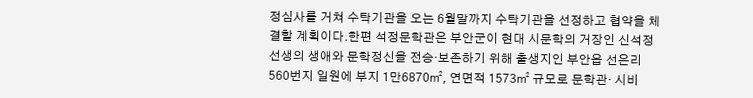정심사를 거쳐 수탁기관을 오는 6월말까지 수탁기관을 선정하고 협약을 체결할 계획이다.한편 석정문학관은 부안군이 현대 시문학의 거장인 신석정 선생의 생애와 문학정신을 전승·보존하기 위해 출생지인 부안읍 선은리 560번지 일원에 부지 1만6870㎡, 연면적 1573㎡ 규모로 문학관· 시비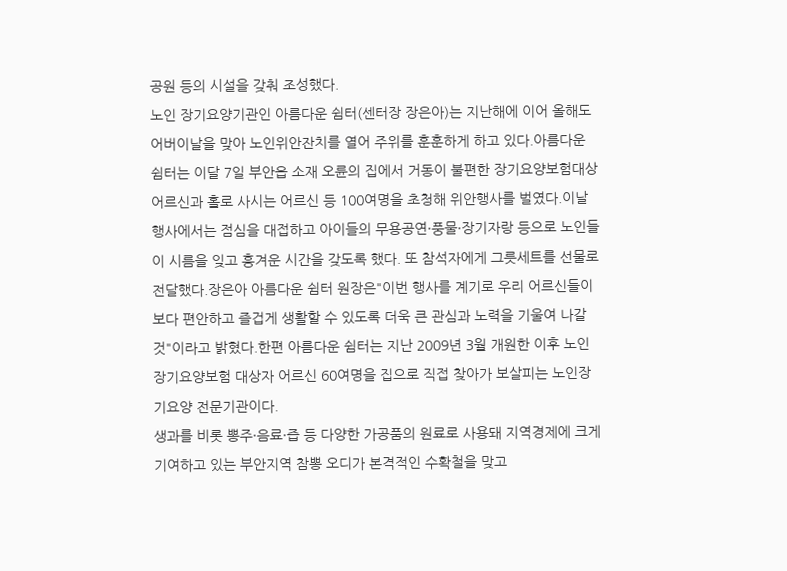공원 등의 시설을 갖춰 조성했다.
노인 장기요양기관인 아름다운 쉼터(센터장 장은아)는 지난해에 이어 올해도 어버이날을 맞아 노인위안잔치를 열어 주위를 훈훈하게 하고 있다.아름다운 쉼터는 이달 7일 부안읍 소재 오륜의 집에서 거동이 불편한 장기요양보험대상 어르신과 홀로 사시는 어르신 등 100여명을 초청해 위안행사를 벌였다.이날 행사에서는 점심을 대접하고 아이들의 무용공연·풍물·장기자랑 등으로 노인들이 시름을 잊고 흥겨운 시간을 갖도록 했다. 또 참석자에게 그릇세트를 선물로 전달했다.장은아 아름다운 쉼터 원장은"이번 행사를 계기로 우리 어르신들이 보다 편안하고 즐겁게 생활할 수 있도록 더욱 큰 관심과 노력을 기울여 나갈 것"이라고 밝혔다.한편 아름다운 쉼터는 지난 2009년 3월 개원한 이후 노인장기요양보험 대상자 어르신 60여명을 집으로 직접 찾아가 보살피는 노인장기요양 전문기관이다.
생과를 비롯 뽕주·음료·즙 등 다양한 가공품의 원료로 사용돼 지역경제에 크게 기여하고 있는 부안지역 참뽕 오디가 본격적인 수확철을 맞고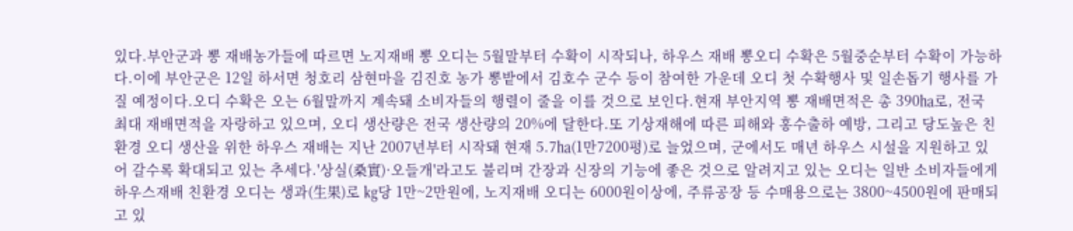있다.부안군과 뽕 재배농가들에 따르면 노지재배 뽕 오디는 5월말부터 수확이 시작되나, 하우스 재배 뽕오디 수확은 5월중순부터 수확이 가능하다.이에 부안군은 12일 하서면 청호리 삼현마을 김진호 농가 뽕밭에서 김호수 군수 등이 참여한 가운데 오디 첫 수확행사 및 일손돕기 행사를 가질 예정이다.오디 수확은 오는 6월말까지 계속돼 소비자들의 행렬이 줄을 이를 것으로 보인다.현재 부안지역 뽕 재배면적은 총 390㏊로, 전국 최대 재배면적을 자랑하고 있으며, 오디 생산량은 전국 생산량의 20%에 달한다.또 기상재해에 따른 피해와 홍수출하 예방, 그리고 당도높은 친환경 오디 생산을 위한 하우스 재배는 지난 2007년부터 시작돼 현재 5.7㏊(1만7200평)로 늘었으며, 군에서도 매년 하우스 시설을 지원하고 있어 갈수록 확대되고 있는 추세다.'상실(桑實)·오들개'라고도 불리며 간장과 신장의 기능에 좋은 것으로 알려지고 있는 오디는 일반 소비자들에게 하우스재배 친환경 오디는 생과(生果)로 ㎏당 1만~2만원에, 노지재배 오디는 6000원이상에, 주류공장 등 수매용으로는 3800~4500원에 판매되고 있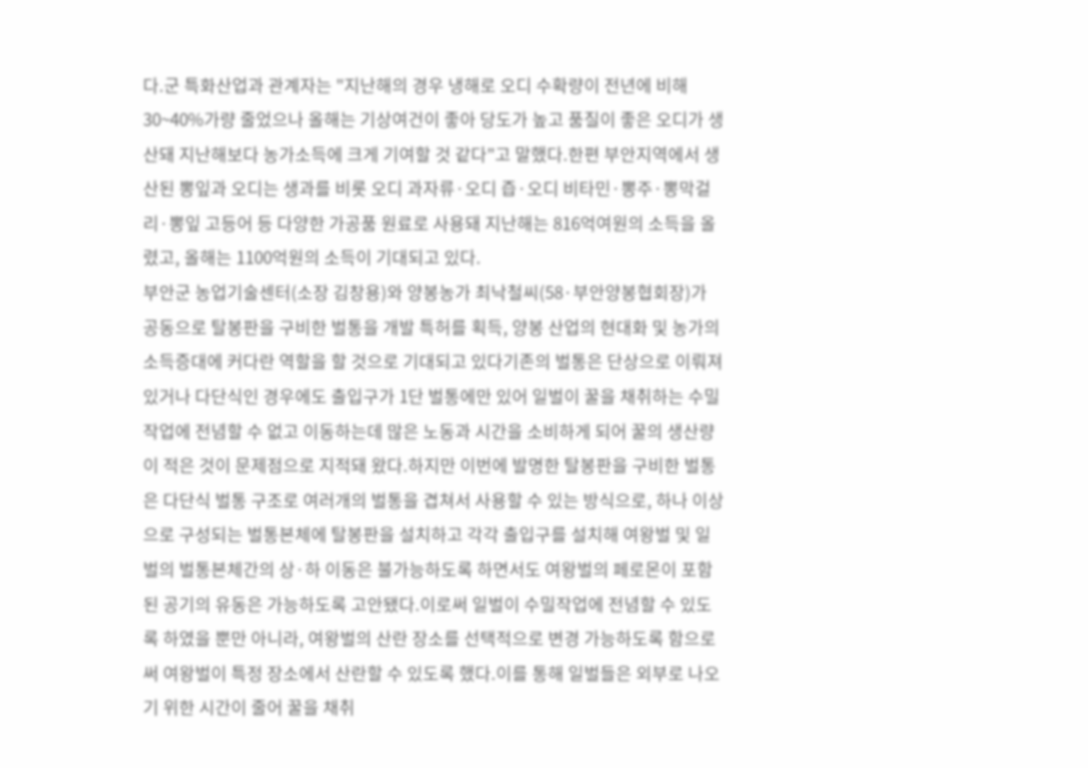다.군 특화산업과 관계자는 "지난해의 경우 냉해로 오디 수확량이 전년에 비해 30~40%가량 줄었으나 올해는 기상여건이 좋아 당도가 높고 품질이 좋은 오디가 생산돼 지난해보다 농가소득에 크게 기여할 것 같다"고 말했다.한편 부안지역에서 생산된 뽕잎과 오디는 생과를 비롯 오디 과자류·오디 즙·오디 비타민·뽕주·뽕막걸리·뽕잎 고등어 등 다양한 가공품 원료로 사용돼 지난해는 816억여원의 소득을 올렸고, 올해는 1100억원의 소득이 기대되고 있다.
부안군 농업기술센터(소장 김창용)와 양봉농가 최낙철씨(58·부안양봉협회장)가 공동으로 탈봉판을 구비한 벌통을 개발 특허를 획득, 양봉 산업의 현대화 및 농가의 소득증대에 커다란 역할을 할 것으로 기대되고 있다기존의 벌통은 단상으로 이뤄져 있거나 다단식인 경우에도 출입구가 1단 벌통에만 있어 일벌이 꿀을 채취하는 수밀작업에 전념할 수 없고 이동하는데 많은 노동과 시간을 소비하게 되어 꿀의 생산량이 적은 것이 문제점으로 지적돼 왔다.하지만 이번에 발명한 탈봉판을 구비한 벌통은 다단식 벌통 구조로 여러개의 벌통을 겹쳐서 사용할 수 있는 방식으로, 하나 이상으로 구성되는 벌통본체에 탈봉판을 설치하고 각각 출입구를 설치해 여왕벌 및 일벌의 벌통본체간의 상·하 이동은 불가능하도록 하면서도 여왕벌의 페로몬이 포함된 공기의 유동은 가능하도록 고안됐다.이로써 일벌이 수밀작업에 전념할 수 있도록 하였을 뿐만 아니라, 여왕벌의 산란 장소를 선택적으로 변경 가능하도록 함으로써 여왕벌이 특정 장소에서 산란할 수 있도록 했다.이를 통해 일벌들은 외부로 나오기 위한 시간이 줄어 꿀을 채취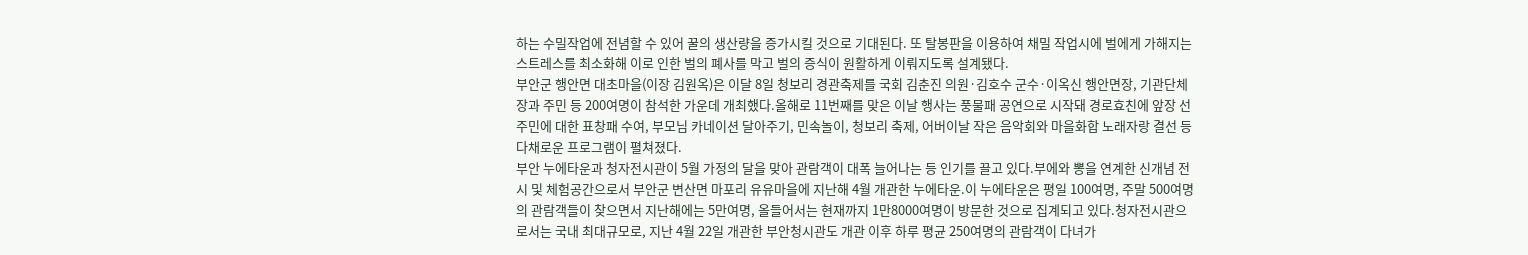하는 수밀작업에 전념할 수 있어 꿀의 생산량을 증가시킬 것으로 기대된다. 또 탈봉판을 이용하여 채밀 작업시에 벌에게 가해지는 스트레스를 최소화해 이로 인한 벌의 폐사를 막고 벌의 증식이 원활하게 이뤄지도록 설계됐다.
부안군 행안면 대초마을(이장 김원옥)은 이달 8일 청보리 경관축제를 국회 김춘진 의원·김호수 군수·이옥신 행안면장, 기관단체장과 주민 등 200여명이 참석한 가운데 개최했다.올해로 11번째를 맞은 이날 행사는 풍물패 공연으로 시작돼 경로효친에 앞장 선 주민에 대한 표창패 수여, 부모님 카네이션 달아주기, 민속놀이, 청보리 축제, 어버이날 작은 음악회와 마을화합 노래자랑 결선 등 다채로운 프로그램이 펼쳐졌다.
부안 누에타운과 청자전시관이 5월 가정의 달을 맞아 관람객이 대폭 늘어나는 등 인기를 끌고 있다.부에와 뽕을 연계한 신개념 전시 및 체험공간으로서 부안군 변산면 마포리 유유마을에 지난해 4월 개관한 누에타운.이 누에타운은 평일 100여명, 주말 500여명의 관람객들이 찾으면서 지난해에는 5만여명, 올들어서는 현재까지 1만8000여명이 방문한 것으로 집계되고 있다.청자전시관으로서는 국내 최대규모로, 지난 4월 22일 개관한 부안청시관도 개관 이후 하루 평균 250여명의 관람객이 다녀가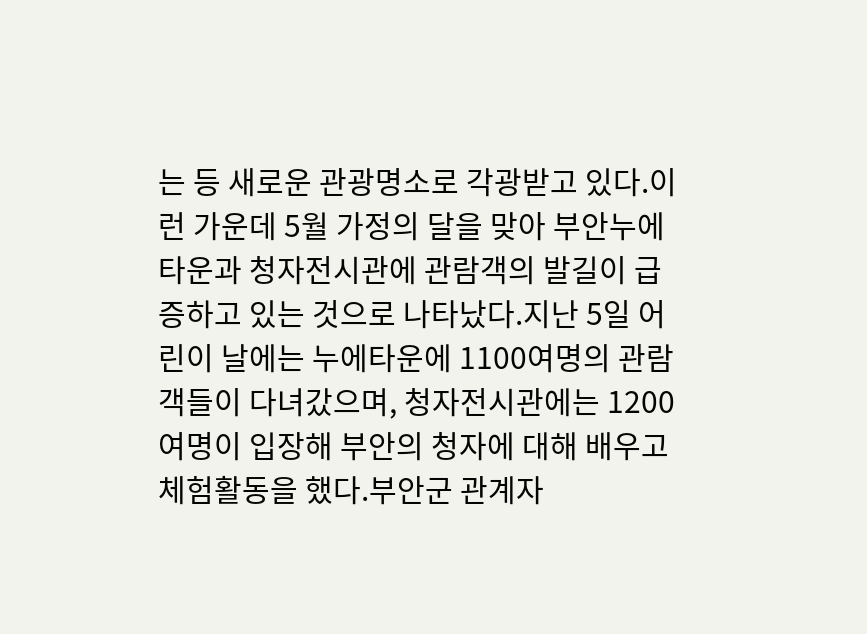는 등 새로운 관광명소로 각광받고 있다.이런 가운데 5월 가정의 달을 맞아 부안누에타운과 청자전시관에 관람객의 발길이 급증하고 있는 것으로 나타났다.지난 5일 어린이 날에는 누에타운에 1100여명의 관람객들이 다녀갔으며, 청자전시관에는 1200여명이 입장해 부안의 청자에 대해 배우고 체험활동을 했다.부안군 관계자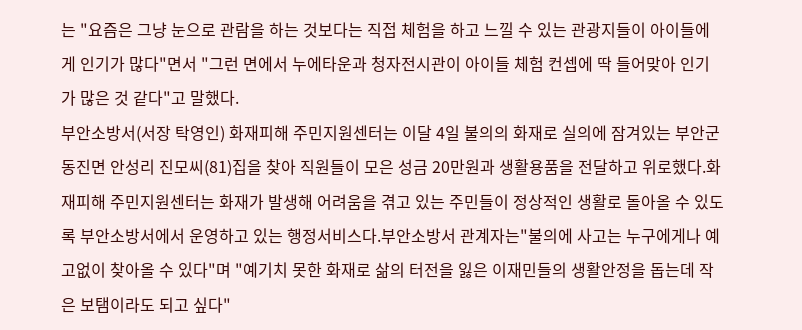는 "요즘은 그냥 눈으로 관람을 하는 것보다는 직접 체험을 하고 느낄 수 있는 관광지들이 아이들에게 인기가 많다"면서 "그런 면에서 누에타운과 청자전시관이 아이들 체험 컨셉에 딱 들어맞아 인기가 많은 것 같다"고 말했다.
부안소방서(서장 탁영인) 화재피해 주민지원센터는 이달 4일 불의의 화재로 실의에 잠겨있는 부안군 동진면 안성리 진모씨(81)집을 찾아 직원들이 모은 성금 20만원과 생활용품을 전달하고 위로했다.화재피해 주민지원센터는 화재가 발생해 어려움을 겪고 있는 주민들이 정상적인 생활로 돌아올 수 있도록 부안소방서에서 운영하고 있는 행정서비스다.부안소방서 관계자는"불의에 사고는 누구에게나 예고없이 찾아올 수 있다"며 "예기치 못한 화재로 삶의 터전을 잃은 이재민들의 생활안정을 돕는데 작은 보탬이라도 되고 싶다"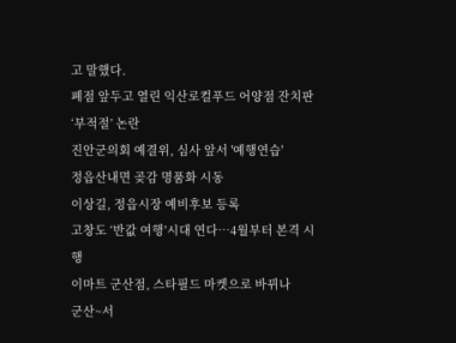고 말했다.
폐점 앞두고 열린 익산로컬푸드 어양점 잔치판 ‘부적절’ 논란
진안군의회 예결위, 심사 앞서 '예행연습'
정읍산내면 곶감 명품화 시동
이상길, 정읍시장 예비후보 등록
고창도 ‘반값 여행’시대 연다⋯4월부터 본격 시행
이마트 군산점, 스타필드 마켓으로 바뀌나
군산~서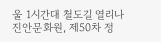울 1시간대 철도길 열리나
진안문화원, 제50차 정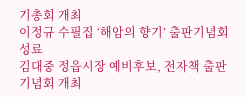기총회 개최
이정규 수필집 ‘해암의 향기’ 출판기념회 성료
김대중 정읍시장 예비후보, 전자책 출판기념회 개최